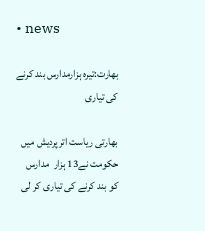• news

بھارت:تیرہ ہزارمدارس بند کرنے کی تیاری

بھارتی ریاست اترپردیش میں حکومت نے13 ہزار  مدارس کو بند کرنے کی تیاری کر لی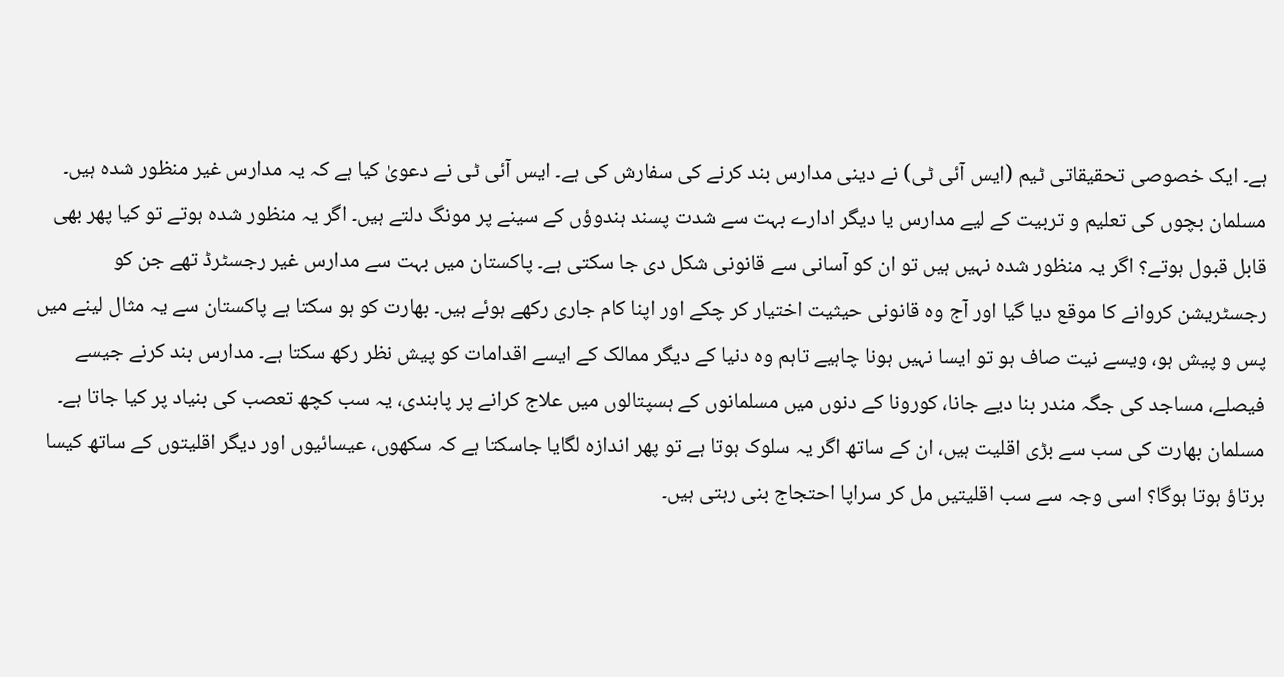ہے۔ ایک خصوصی تحقیقاتی ٹیم (ایس آئی ٹی) نے دینی مدارس بند کرنے کی سفارش کی ہے۔ ایس آئی ٹی نے دعویٰ کیا ہے کہ یہ مدارس غیر منظور شدہ ہیں۔ مسلمان بچوں کی تعلیم و تربیت کے لیے مدارس یا دیگر ادارے بہت سے شدت پسند ہندوؤں کے سینے پر مونگ دلتے ہیں۔ اگر یہ منظور شدہ ہوتے تو کیا پھر بھی قابل قبول ہوتے؟ اگر یہ منظور شدہ نہیں ہیں تو ان کو آسانی سے قانونی شکل دی جا سکتی ہے۔ پاکستان میں بہت سے مدارس غیر رجسٹرڈ تھے جن کو رجسٹریشن کروانے کا موقع دیا گیا اور آج وہ قانونی حیثیت اختیار کر چکے اور اپنا کام جاری رکھے ہوئے ہیں۔ بھارت کو ہو سکتا ہے پاکستان سے یہ مثال لینے میں پس و پیش ہو، ویسے نیت صاف ہو تو ایسا نہیں ہونا چاہیے تاہم وہ دنیا کے دیگر ممالک کے ایسے اقدامات کو پیش نظر رکھ سکتا ہے۔ مدارس بند کرنے جیسے فیصلے، مساجد کی جگہ مندر بنا دیے جانا، کورونا کے دنوں میں مسلمانوں کے ہسپتالوں میں علاج کرانے پر پابندی، یہ سب کچھ تعصب کی بنیاد پر کیا جاتا ہے۔ مسلمان بھارت کی سب سے بڑی اقلیت ہیں، ان کے ساتھ اگر یہ سلوک ہوتا ہے تو پھر اندازہ لگایا جاسکتا ہے کہ سکھوں، عیسائیوں اور دیگر اقلیتوں کے ساتھ کیسا برتاؤ ہوتا ہوگا؟ اسی وجہ سے سب اقلیتیں مل کر سراپا احتجاج بنی رہتی ہیں۔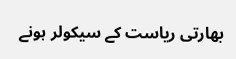بھارتی ریاست کے سیکولر ہونے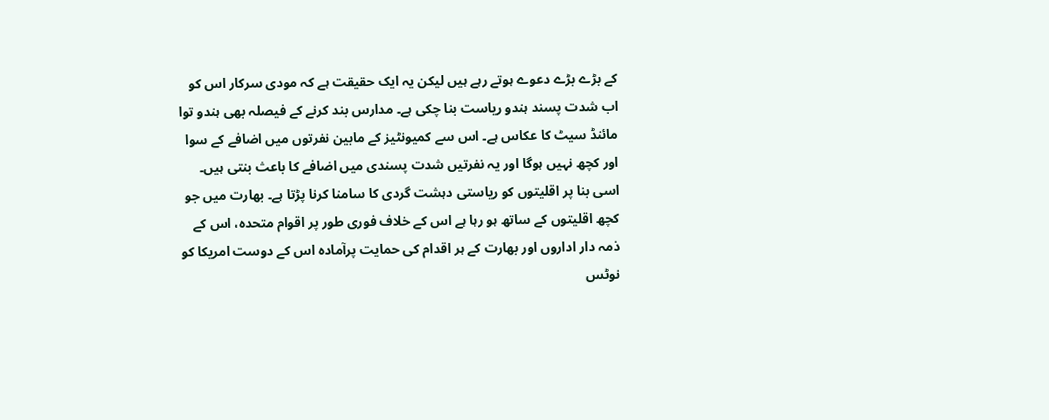کے بڑے بڑے دعوے ہوتے رہے ہیں لیکن یہ ایک حقیقت ہے کہ مودی سرکار اس کو اب شدت پسند ہندو ریاست بنا چکی ہے۔ مدارس بند کرنے کے فیصلہ بھی ہندو توا مائنڈ سیٹ کا عکاس ہے۔ اس سے کمیونٹیز کے مابین نفرتوں میں اضافے کے سوا اور کچھ نہیں ہوگا اور یہ نفرتیں شدت پسندی میں اضافے کا باعث بنتی ہیں۔ اسی بنا پر اقلیتوں کو ریاستی دہشت گردی کا سامنا کرنا پڑتا ہے۔ بھارت میں جو کچھ اقلیتوں کے ساتھ ہو رہا ہے اس کے خلاف فوری طور پر اقوام متحدہ، اس کے ذمہ دار اداروں اور بھارت کے ہر اقدام کی حمایت پرآمادہ اس کے دوست امریکا کو نوٹس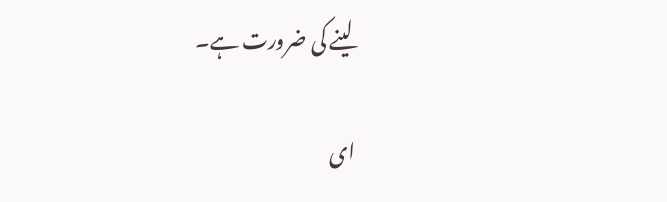لینے کی ضرورت ہے۔

ای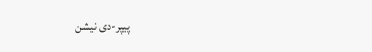پیپر-دی نیشن